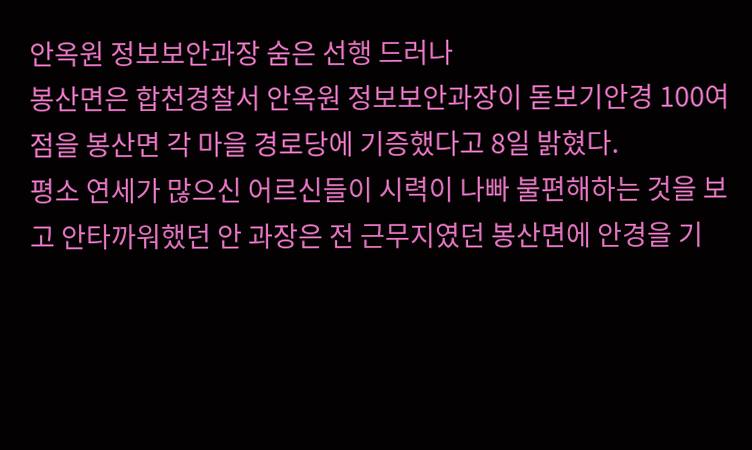안옥원 정보보안과장 숨은 선행 드러나
봉산면은 합천경찰서 안옥원 정보보안과장이 돋보기안경 100여점을 봉산면 각 마을 경로당에 기증했다고 8일 밝혔다.
평소 연세가 많으신 어르신들이 시력이 나빠 불편해하는 것을 보고 안타까워했던 안 과장은 전 근무지였던 봉산면에 안경을 기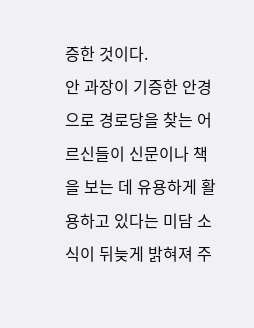증한 것이다.
안 과장이 기증한 안경으로 경로당을 찾는 어르신들이 신문이나 책을 보는 데 유용하게 활용하고 있다는 미담 소식이 뒤늦게 밝혀져 주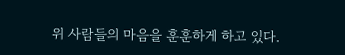위 사람들의 마음을 훈훈하게 하고 있다.